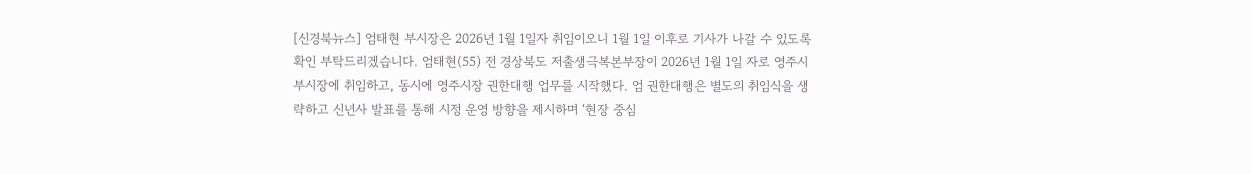[신경북뉴스] 엄태현 부시장은 2026년 1월 1일자 취임이오니 1월 1일 이후로 기사가 나갈 수 있도록 확인 부탁드리겠습니다. 엄태현(55) 전 경상북도 저출생극복본부장이 2026년 1월 1일 자로 영주시 부시장에 취임하고, 동시에 영주시장 권한대행 업무를 시작했다. 엄 권한대행은 별도의 취임식을 생략하고 신년사 발표를 통해 시정 운영 방향을 제시하며 ‘현장 중심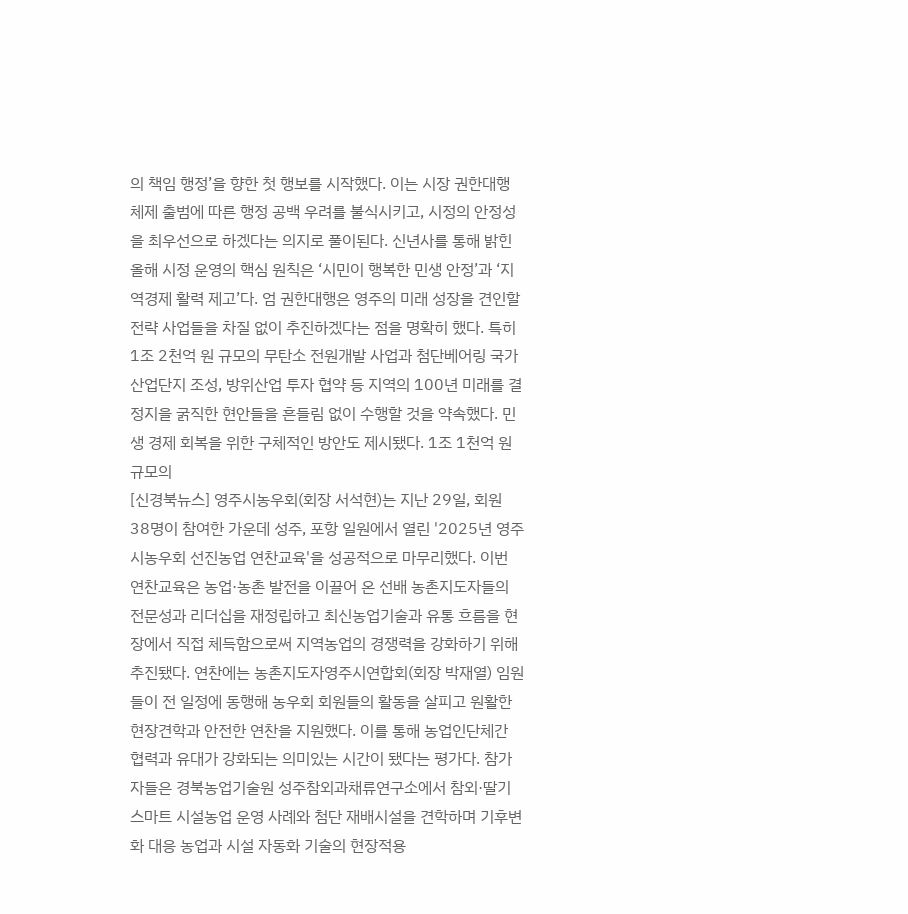의 책임 행정’을 향한 첫 행보를 시작했다. 이는 시장 권한대행 체제 출범에 따른 행정 공백 우려를 불식시키고, 시정의 안정성을 최우선으로 하겠다는 의지로 풀이된다. 신년사를 통해 밝힌 올해 시정 운영의 핵심 원칙은 ‘시민이 행복한 민생 안정’과 ‘지역경제 활력 제고’다. 엄 권한대행은 영주의 미래 성장을 견인할 전략 사업들을 차질 없이 추진하겠다는 점을 명확히 했다. 특히 1조 2천억 원 규모의 무탄소 전원개발 사업과 첨단베어링 국가산업단지 조성, 방위산업 투자 협약 등 지역의 100년 미래를 결정지을 굵직한 현안들을 흔들림 없이 수행할 것을 약속했다. 민생 경제 회복을 위한 구체적인 방안도 제시됐다. 1조 1천억 원 규모의
[신경북뉴스] 영주시농우회(회장 서석현)는 지난 29일, 회원 38명이 참여한 가운데 성주, 포항 일원에서 열린 '2025년 영주시농우회 선진농업 연찬교육'을 성공적으로 마무리했다. 이번 연찬교육은 농업·농촌 발전을 이끌어 온 선배 농촌지도자들의 전문성과 리더십을 재정립하고 최신농업기술과 유통 흐름을 현장에서 직접 체득함으로써 지역농업의 경쟁력을 강화하기 위해 추진됐다. 연찬에는 농촌지도자영주시연합회(회장 박재열) 임원들이 전 일정에 동행해 농우회 회원들의 활동을 살피고 원활한 현장견학과 안전한 연찬을 지원했다. 이를 통해 농업인단체간 협력과 유대가 강화되는 의미있는 시간이 됐다는 평가다. 참가자들은 경북농업기술원 성주참외과채류연구소에서 참외·딸기 스마트 시설농업 운영 사례와 첨단 재배시설을 견학하며 기후변화 대응 농업과 시설 자동화 기술의 현장적용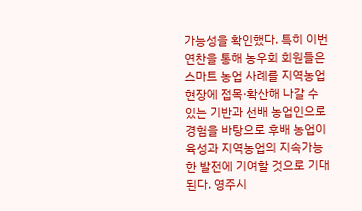가능성을 확인했다. 특히 이번 연찬을 통해 농우회 회원들은 스마트 농업 사례를 지역농업 현장에 접목·확산해 나갈 수 있는 기반과 선배 농업인으로 경험을 바탕으로 후배 농업이 육성과 지역농업의 지속가능한 발전에 기여할 것으로 기대된다. 영주시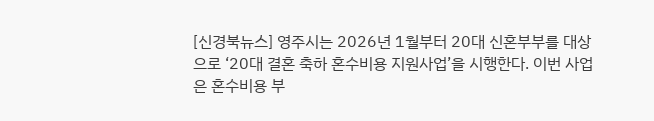[신경북뉴스] 영주시는 2026년 1월부터 20대 신혼부부를 대상으로 ‘20대 결혼 축하 혼수비용 지원사업’을 시행한다. 이번 사업은 혼수비용 부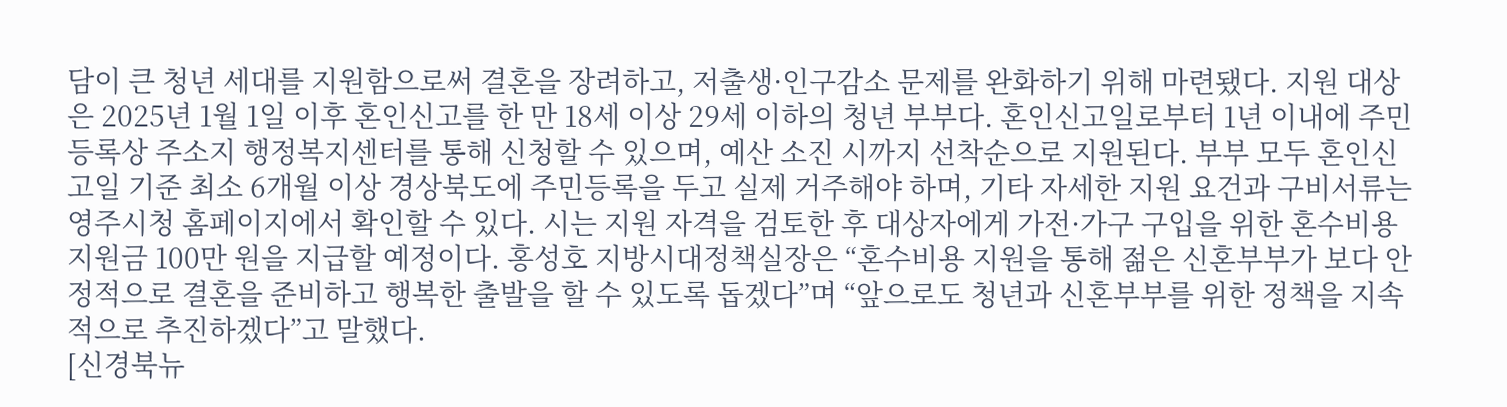담이 큰 청년 세대를 지원함으로써 결혼을 장려하고, 저출생·인구감소 문제를 완화하기 위해 마련됐다. 지원 대상은 2025년 1월 1일 이후 혼인신고를 한 만 18세 이상 29세 이하의 청년 부부다. 혼인신고일로부터 1년 이내에 주민등록상 주소지 행정복지센터를 통해 신청할 수 있으며, 예산 소진 시까지 선착순으로 지원된다. 부부 모두 혼인신고일 기준 최소 6개월 이상 경상북도에 주민등록을 두고 실제 거주해야 하며, 기타 자세한 지원 요건과 구비서류는 영주시청 홈페이지에서 확인할 수 있다. 시는 지원 자격을 검토한 후 대상자에게 가전·가구 구입을 위한 혼수비용 지원금 100만 원을 지급할 예정이다. 홍성호 지방시대정책실장은 “혼수비용 지원을 통해 젊은 신혼부부가 보다 안정적으로 결혼을 준비하고 행복한 출발을 할 수 있도록 돕겠다”며 “앞으로도 청년과 신혼부부를 위한 정책을 지속적으로 추진하겠다”고 말했다.
[신경북뉴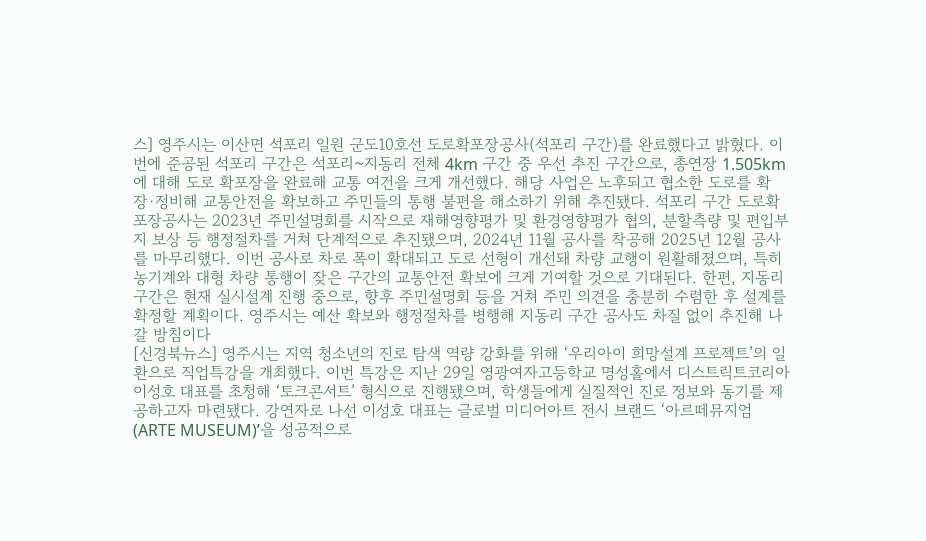스] 영주시는 이산면 석포리 일원 군도10호선 도로확포장공사(석포리 구간)를 완료했다고 밝혔다. 이번에 준공된 석포리 구간은 석포리~지동리 전체 4km 구간 중 우선 추진 구간으로, 총연장 1.505km에 대해 도로 확포장을 완료해 교통 여건을 크게 개선했다. 해당 사업은 노후되고 협소한 도로를 확장·정비해 교통안전을 확보하고 주민들의 통행 불편을 해소하기 위해 추진됐다. 석포리 구간 도로확포장공사는 2023년 주민설명회를 시작으로 재해영향평가 및 환경영향평가 협의, 분할측량 및 편입부지 보상 등 행정절차를 거쳐 단계적으로 추진됐으며, 2024년 11월 공사를 착공해 2025년 12월 공사를 마무리했다. 이번 공사로 차로 폭이 확대되고 도로 선형이 개선돼 차량 교행이 원활해졌으며, 특히 농기계와 대형 차량 통행이 잦은 구간의 교통안전 확보에 크게 기여할 것으로 기대된다. 한편, 지동리 구간은 현재 실시설계 진행 중으로, 향후 주민설명회 등을 거쳐 주민 의견을 충분히 수렴한 후 설계를 확정할 계획이다. 영주시는 예산 확보와 행정절차를 병행해 지동리 구간 공사도 차질 없이 추진해 나갈 방침이다
[신경북뉴스] 영주시는 지역 청소년의 진로 탐색 역량 강화를 위해 ‘우리아이 희망설계 프로젝트’의 일환으로 직업특강을 개최했다. 이번 특강은 지난 29일 영광여자고등학교 명성홀에서 디스트릭트코리아 이성호 대표를 초청해 ‘토크콘서트’ 형식으로 진행됐으며, 학생들에게 실질적인 진로 정보와 동기를 제공하고자 마련됐다. 강연자로 나선 이성호 대표는 글로벌 미디어아트 전시 브랜드 ‘아르떼뮤지엄(ARTE MUSEUM)’을 성공적으로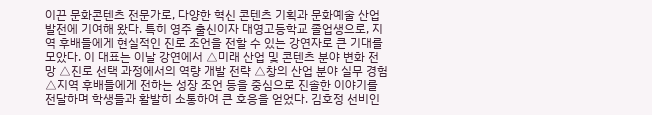이끈 문화콘텐츠 전문가로, 다양한 혁신 콘텐츠 기획과 문화예술 산업 발전에 기여해 왔다. 특히 영주 출신이자 대영고등학교 졸업생으로, 지역 후배들에게 현실적인 진로 조언을 전할 수 있는 강연자로 큰 기대를 모았다. 이 대표는 이날 강연에서 △미래 산업 및 콘텐츠 분야 변화 전망 △진로 선택 과정에서의 역량 개발 전략 △창의 산업 분야 실무 경험 △지역 후배들에게 전하는 성장 조언 등을 중심으로 진솔한 이야기를 전달하며 학생들과 활발히 소통하여 큰 호응을 얻었다. 김호정 선비인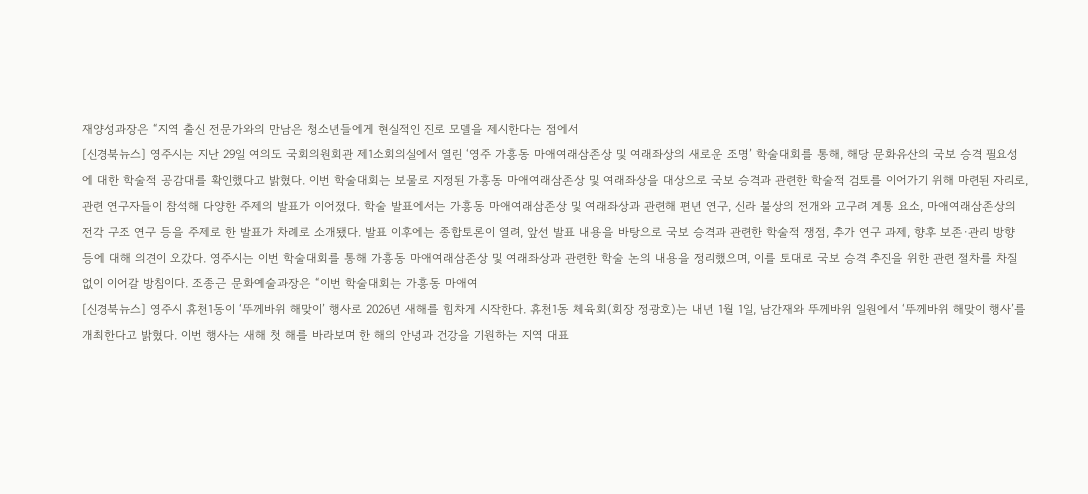재양성과장은 “지역 출신 전문가와의 만남은 청소년들에게 현실적인 진로 모델을 제시한다는 점에서
[신경북뉴스] 영주시는 지난 29일 여의도 국회의원회관 제1소회의실에서 열린 ‘영주 가흥동 마애여래삼존상 및 여래좌상의 새로운 조명’ 학술대회를 통해, 해당 문화유산의 국보 승격 필요성에 대한 학술적 공감대를 확인했다고 밝혔다. 이번 학술대회는 보물로 지정된 가흥동 마애여래삼존상 및 여래좌상을 대상으로 국보 승격과 관련한 학술적 검토를 이어가기 위해 마련된 자리로, 관련 연구자들이 참석해 다양한 주제의 발표가 이어졌다. 학술 발표에서는 가흥동 마애여래삼존상 및 여래좌상과 관련해 편년 연구, 신라 불상의 전개와 고구려 계통 요소, 마애여래삼존상의 전각 구조 연구 등을 주제로 한 발표가 차례로 소개됐다. 발표 이후에는 종합토론이 열려, 앞선 발표 내용을 바탕으로 국보 승격과 관련한 학술적 쟁점, 추가 연구 과제, 향후 보존·관리 방향 등에 대해 의견이 오갔다. 영주시는 이번 학술대회를 통해 가흥동 마애여래삼존상 및 여래좌상과 관련한 학술 논의 내용을 정리했으며, 이를 토대로 국보 승격 추진을 위한 관련 절차를 차질 없이 이어갈 방침이다. 조종근 문화예술과장은 “이번 학술대회는 가흥동 마애여
[신경북뉴스] 영주시 휴천1동이 ‘뚜께바위 해맞이’ 행사로 2026년 새해를 힘차게 시작한다. 휴천1동 체육회(회장 정광호)는 내년 1월 1일, 남간재와 뚜께바위 일원에서 ‘뚜께바위 해맞이 행사’를 개최한다고 밝혔다. 이번 행사는 새해 첫 해를 바라보며 한 해의 안녕과 건강을 기원하는 지역 대표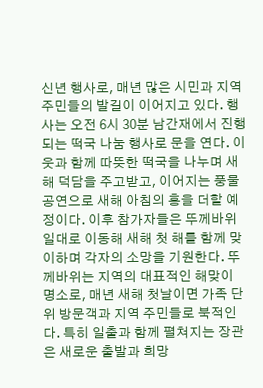신년 행사로, 매년 많은 시민과 지역 주민들의 발길이 이어지고 있다. 행사는 오전 6시 30분 남간재에서 진행되는 떡국 나눔 행사로 문을 연다. 이웃과 함께 따뜻한 떡국을 나누며 새해 덕담을 주고받고, 이어지는 풍물 공연으로 새해 아침의 흥을 더할 예정이다. 이후 참가자들은 뚜께바위 일대로 이동해 새해 첫 해를 함께 맞이하며 각자의 소망을 기원한다. 뚜께바위는 지역의 대표적인 해맞이 명소로, 매년 새해 첫날이면 가족 단위 방문객과 지역 주민들로 북적인다. 특히 일출과 함께 펼쳐지는 장관은 새로운 출발과 희망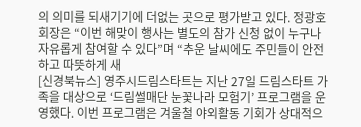의 의미를 되새기기에 더없는 곳으로 평가받고 있다. 정광호 회장은 “이번 해맞이 행사는 별도의 참가 신청 없이 누구나 자유롭게 참여할 수 있다”며 “추운 날씨에도 주민들이 안전하고 따뜻하게 새
[신경북뉴스] 영주시드림스타트는 지난 27일 드림스타트 가족을 대상으로 ‘드림썰매단 눈꽃나라 모험기’ 프로그램을 운영했다. 이번 프로그램은 겨울철 야외활동 기회가 상대적으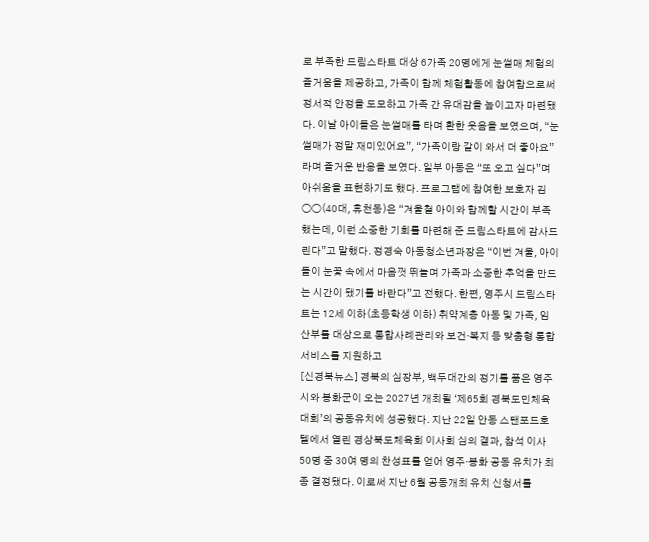로 부족한 드림스타트 대상 6가족 20명에게 눈썰매 체험의 즐거움을 제공하고, 가족이 함께 체험활동에 참여함으로써 정서적 안정을 도모하고 가족 간 유대감을 높이고자 마련됐다. 이날 아이들은 눈썰매를 타며 환한 웃음을 보였으며, “눈썰매가 정말 재미있어요”, “가족이랑 같이 와서 더 좋아요”라며 즐거운 반응을 보였다. 일부 아동은 “또 오고 싶다”며 아쉬움을 표현하기도 했다. 프로그램에 참여한 보호자 김〇〇(40대, 휴천동)은 “겨울철 아이와 함께할 시간이 부족했는데, 이런 소중한 기회를 마련해 준 드림스타트에 감사드린다”고 말했다. 정경숙 아동청소년과장은 “이번 겨울, 아이들이 눈꽃 속에서 마음껏 뛰놀며 가족과 소중한 추억을 만드는 시간이 됐기를 바란다”고 전했다. 한편, 영주시 드림스타트는 12세 이하(초등학생 이하) 취약계층 아동 및 가족, 임산부를 대상으로 통합사례관리와 보건·복지 등 맞춤형 통합서비스를 지원하고
[신경북뉴스] 경북의 심장부, 백두대간의 정기를 품은 영주시와 봉화군이 오는 2027년 개최될 ‘제65회 경북도민체육대회’의 공동유치에 성공했다. 지난 22일 안동 스탠포드호텔에서 열린 경상북도체육회 이사회 심의 결과, 참석 이사 50명 중 30여 명의 찬성표를 얻어 영주·봉화 공동 유치가 최종 결정됐다. 이로써 지난 6월 공동개최 유치 신청서를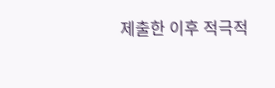제출한 이후 적극적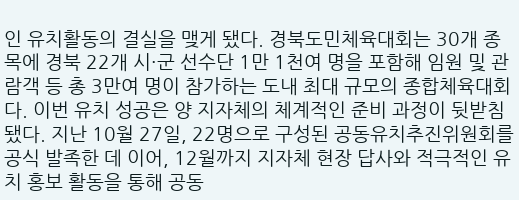인 유치활동의 결실을 맺게 됐다. 경북도민체육대회는 30개 종목에 경북 22개 시·군 선수단 1만 1천여 명을 포함해 임원 및 관람객 등 총 3만여 명이 참가하는 도내 최대 규모의 종합체육대회다. 이번 유치 성공은 양 지자체의 체계적인 준비 과정이 뒷받침됐다. 지난 10월 27일, 22명으로 구성된 공동유치추진위원회를 공식 발족한 데 이어, 12월까지 지자체 현장 답사와 적극적인 유치 홍보 활동을 통해 공동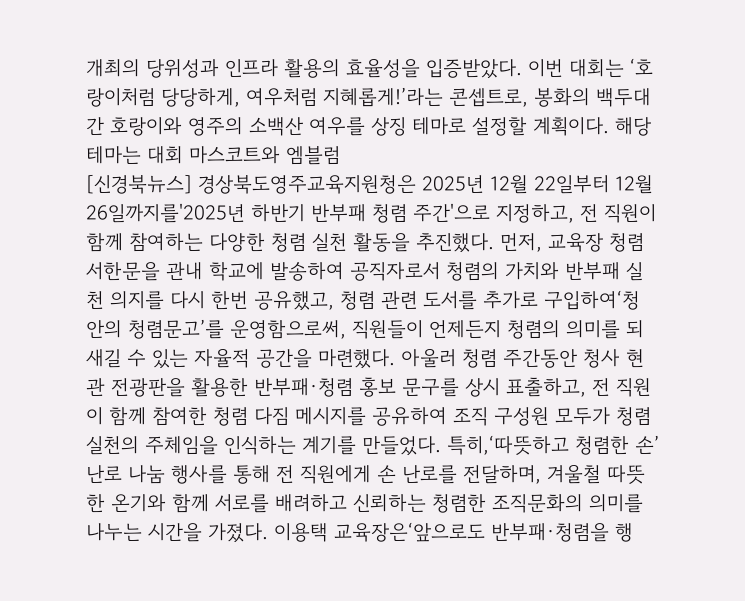개최의 당위성과 인프라 활용의 효율성을 입증받았다. 이번 대회는 ‘호랑이처럼 당당하게, 여우처럼 지혜롭게!’라는 콘셉트로, 봉화의 백두대간 호랑이와 영주의 소백산 여우를 상징 테마로 설정할 계획이다. 해당 테마는 대회 마스코트와 엠블럼
[신경북뉴스] 경상북도영주교육지원청은 2025년 12월 22일부터 12월 26일까지를'2025년 하반기 반부패 청렴 주간'으로 지정하고, 전 직원이 함께 참여하는 다양한 청렴 실천 활동을 추진했다. 먼저, 교육장 청렴 서한문을 관내 학교에 발송하여 공직자로서 청렴의 가치와 반부패 실천 의지를 다시 한번 공유했고, 청렴 관련 도서를 추가로 구입하여‘청 안의 청렴문고’를 운영함으로써, 직원들이 언제든지 청렴의 의미를 되새길 수 있는 자율적 공간을 마련했다. 아울러 청렴 주간동안 청사 현관 전광판을 활용한 반부패·청렴 홍보 문구를 상시 표출하고, 전 직원이 함께 참여한 청렴 다짐 메시지를 공유하여 조직 구성원 모두가 청렴 실천의 주체임을 인식하는 계기를 만들었다. 특히,‘따뜻하고 청렴한 손’난로 나눔 행사를 통해 전 직원에게 손 난로를 전달하며, 겨울철 따뜻한 온기와 함께 서로를 배려하고 신뢰하는 청렴한 조직문화의 의미를 나누는 시간을 가졌다. 이용택 교육장은‘앞으로도 반부패·청렴을 행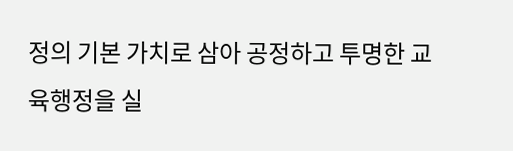정의 기본 가치로 삼아 공정하고 투명한 교육행정을 실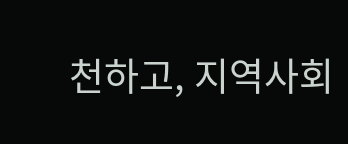천하고, 지역사회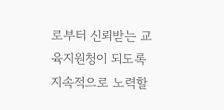로부터 신뢰받는 교육지원청이 되도록 지속적으로 노력할